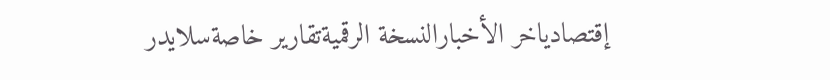إقتصادياخر الأخبارالنسخة الرقميةتقارير خاصةسلايدر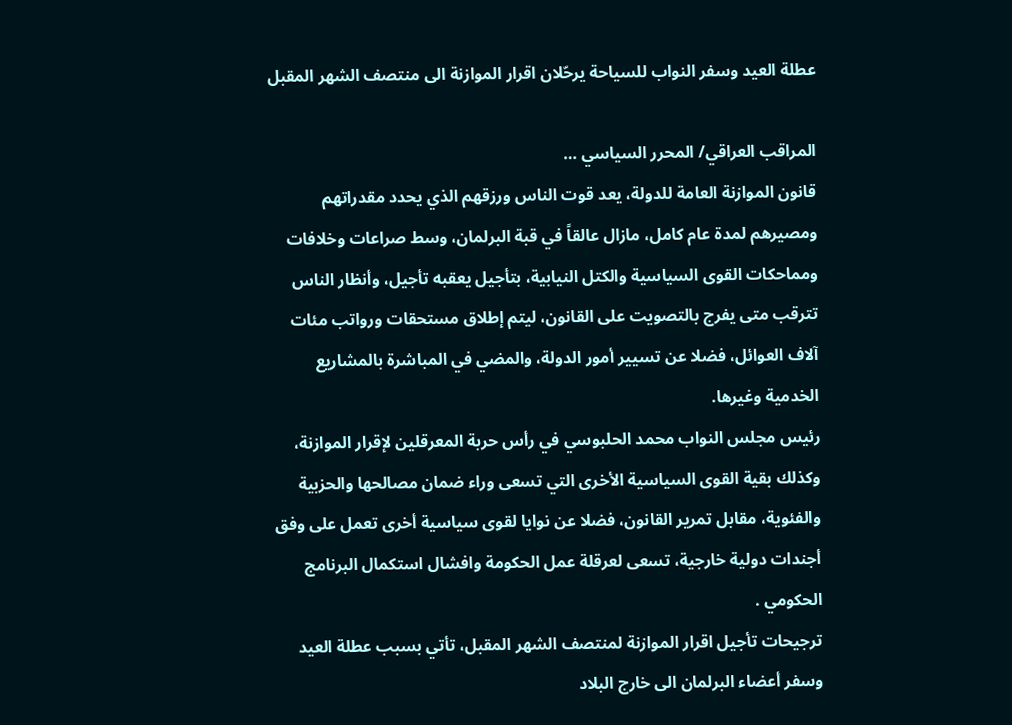عطلة العيد وسفر النواب للسياحة يرحّلان اقرار الموازنة الى منتصف الشهر المقبل

المراقب العراقي/ المحرر السياسي …
قانون الموازنة العامة للدولة، يعد قوت الناس ورزقهم الذي يحدد مقدراتهم ومصيرهم لمدة عام كامل، مازال عالقاً في قبة البرلمان، وسط صراعات وخلافات ومماحكات القوى السياسية والكتل النيابية، بتأجيل يعقبه تأجيل، وأنظار الناس تترقب متى يفرج بالتصويت على القانون، ليتم إطلاق مستحقات ورواتب مئات آلاف العوائل، فضلا عن تسيير أمور الدولة، والمضي في المباشرة بالمشاريع الخدمية وغيرها.
رئيس مجلس النواب محمد الحلبوسي في رأس حربة المعرقلين لإقرار الموازنة، وكذلك بقية القوى السياسية الأخرى التي تسعى وراء ضمان مصالحها والحزبية والفئوية، مقابل تمرير القانون، فضلا عن نوايا لقوى سياسية أخرى تعمل على وفق أجندات دولية خارجية، تسعى لعرقلة عمل الحكومة وافشال استكمال البرنامج الحكومي .
ترجيحات تأجيل اقرار الموازنة لمنتصف الشهر المقبل، تأتي بسبب عطلة العيد وسفر أعضاء البرلمان الى خارج البلاد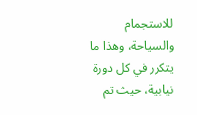للاستجمام والسياحة، وهذا ما يتكرر في كل دورة نيابية، حيث تم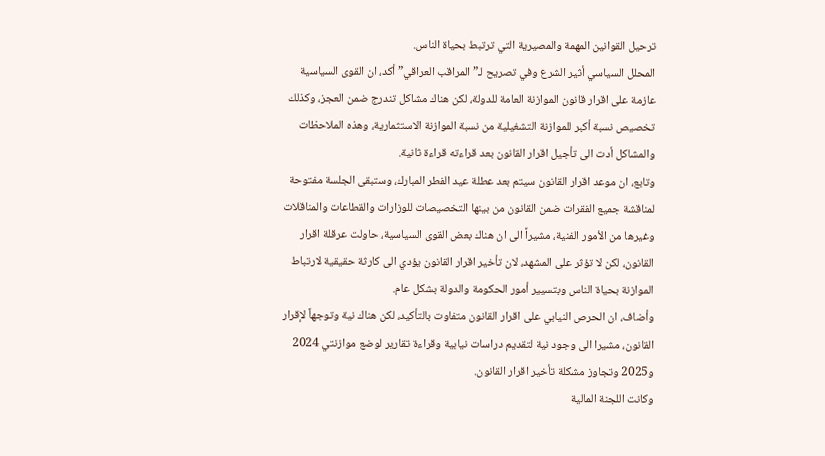ترحيل القوانين المهمة والمصيرية التي ترتبط بحياة الناس.
المحلل السياسي أثير الشرع وفي تصريح لـ”المراقب العراقي” أكد، ان القوى السياسية عازمة على اقرار قانون الموازنة العامة للدولة، لكن هناك مشاكل تندرج ضمن العجز، وكذلك تخصيص نسبة أكبر للموازنة التشغيلية من نسبة الموازنة الاستثمارية، وهذه الملاحظات والمشاكل أدت الى تأجيل اقرار القانون بعد قراءته قراءة ثانية.
وتابع، ان موعد اقرار القانون سيتم بعد عطلة عيد الفطر المبارك، وستبقى الجلسة مفتوحة لمناقشة جميع الفقرات ضمن القانون من بينها التخصيصات للوزارات والقطاعات والمناقلات وغيرها من الأمور الفنية، مشيراً الى ان هناك بعض القوى السياسية، حاولت عرقلة اقرار القانون، لكن لا تؤثر على المشهد، لان تأخير اقرار القانون يؤدي الى كارثة حقيقية لارتباط الموازنة بحياة الناس وبتسيير أمور الحكومة والدولة بشكل عام.
وأضاف، ان الحرص النيابي على اقرار القانون متفاوت بالتأكيد، لكن هناك نية وتوجهاً لإقرار القانون، مشيرا الى وجود نية لتقديم دراسات نيابية وقراءة تقارير لوضع موازنتي 2024 و2025 وتجاوز مشكلة تأخير اقرار القانون.
وكانت اللجنة المالية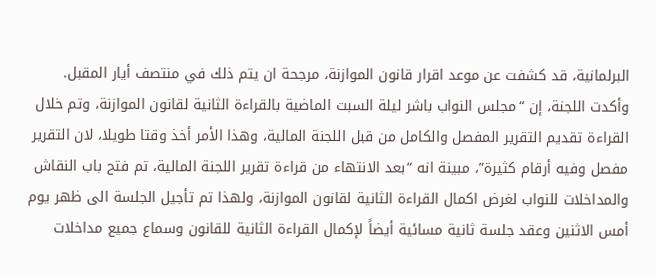البرلمانية، قد كشفت عن موعد اقرار قانون الموازنة، مرجحة ان يتم ذلك في منتصف أيار المقبل.
وأكدت اللجنة، إن “مجلس النواب باشر ليلة السبت الماضية بالقراءة الثانية لقانون الموازنة، وتم خلال القراءة تقديم التقرير المفصل والكامل من قبل اللجنة المالية، وهذا الأمر أخذ وقتا طويلا، لان التقرير مفصل وفيه أرقام كثيرة”، مبينة انه “بعد الانتهاء من قراءة تقرير اللجنة المالية، تم فتح باب النقاش والمداخلات للنواب لغرض اكمال القراءة الثانية لقانون الموازنة، ولهذا تم تأجيل الجلسة الى ظهر يوم أمس الاثنين وعقد جلسة ثانية مسائية أيضاً لإكمال القراءة الثانية للقانون وسماع جميع مداخلات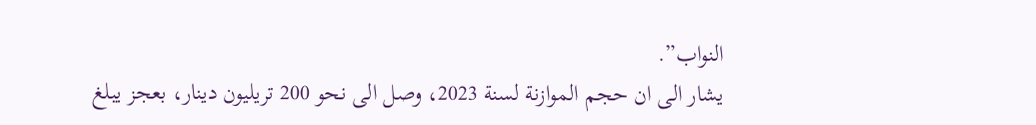النواب”.
يشار الى ان حجم الموازنة لسنة 2023، وصل الى نحو 200 تريليون دينار، بعجز يبلغ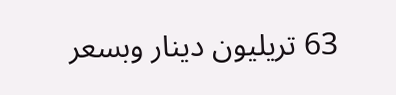63 تريليون دينار وبسعر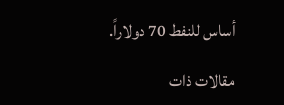أساس للنفط 70 دولاراً.

مقالات ذات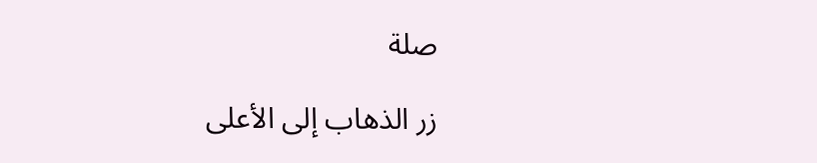صلة

زر الذهاب إلى الأعلى